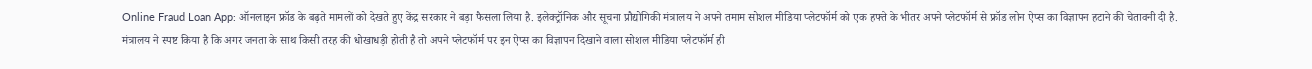Online Fraud Loan App: ऑनलाइन फ्रॉड के बढ़ते मामलों को देखते हुए केंद्र सरकार ने बड़ा फैसला लिया है. इलेक्ट्रॉनिक और सूचना प्रौद्योगिकी मंत्रालय ने अपने तमाम सोशल मीडिया प्लेटफॉर्म को एक हफ्ते के भीतर अपने प्लेटफॉर्म से फ्रॉड लोन ऐप्स का विज्ञापन हटाने की चेतावनी दी है.
मंत्रालय ने स्पष्ट किया है कि अगर जनता के साथ किसी तरह की धोखाधड़ी होती है तो अपने प्लेटफॉर्म पर इन ऐप्स का विज्ञापन दिखाने वाला सोशल मीडिया प्लेटफॉर्म ही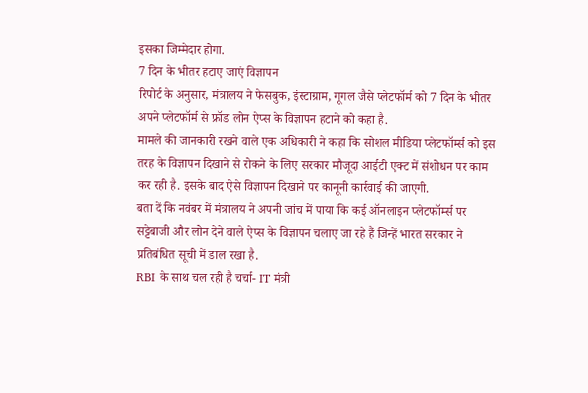इसका जिम्मेदार होगा.
7 दिन के भीतर हटाए जाएं विज्ञापन
रिपोर्ट के अनुसार, मंत्रालय ने फेसबुक, इंस्टाग्राम, गूगल जैसे प्लेटफॉर्म को 7 दिन के भीतर अपने प्लेटफॉर्म से फ्रॉड लोन ऐप्स के विज्ञापन हटाने को कहा है.
मामले की जानकारी रखने वाले एक अधिकारी ने कहा कि सोशल मीडिया प्लेटफॉर्म्स को इस तरह के विज्ञापन दिखाने से रोकने के लिए सरकार मौजूदा आईटी एक्ट में संशोधन पर काम कर रही है. इसके बाद ऐसे विज्ञापन दिखाने पर कानूनी कार्रवाई की जाएगी.
बता दें कि नवंबर में मंत्रालय ने अपनी जांच में पाया कि कई ऑनलाइन प्लेटफॉर्म्स पर सट्टेबाजी और लोन देने वाले ऐप्स के विज्ञापन चलाए जा रहे हैं जिन्हें भारत सरकार ने प्रतिबंधित सूची में डाल रखा है.
RBI के साथ चल रही है चर्चा- IT मंत्री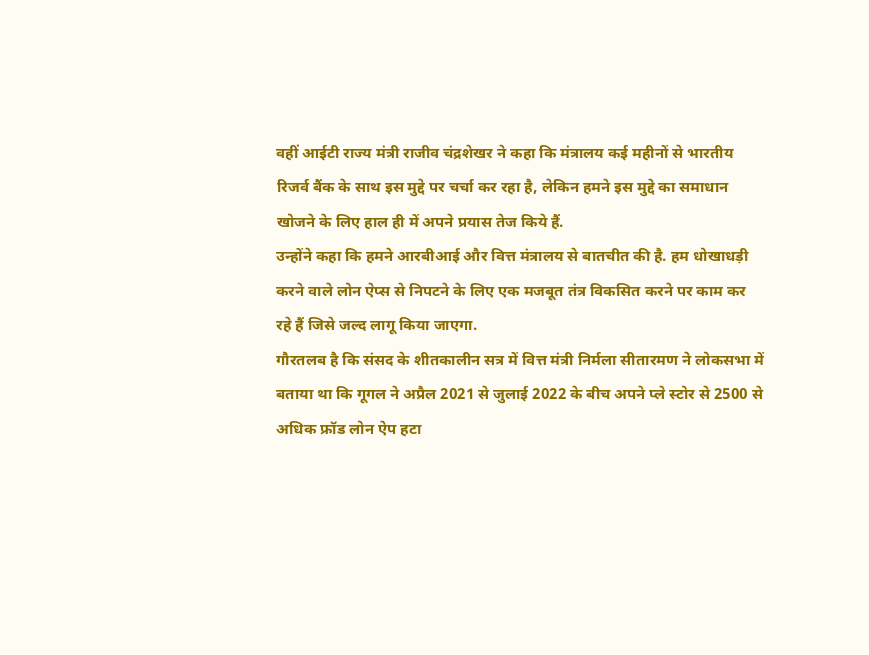वहीं आईटी राज्य मंत्री राजीव चंद्रशेखर ने कहा कि मंत्रालय कई महीनों से भारतीय रिजर्व बैंक के साथ इस मुद्दे पर चर्चा कर रहा है, लेकिन हमने इस मुद्दे का समाधान खोजने के लिए हाल ही में अपने प्रयास तेज किये हैं.
उन्होंने कहा कि हमने आरबीआई और वित्त मंत्रालय से बातचीत की है. हम धोखाधड़ी करने वाले लोन ऐप्स से निपटने के लिए एक मजबूत तंत्र विकसित करने पर काम कर रहे हैं जिसे जल्द लागू किया जाएगा.
गौरतलब है कि संसद के शीतकालीन सत्र में वित्त मंत्री निर्मला सीतारमण ने लोकसभा में बताया था कि गूगल ने अप्रैल 2021 से जुलाई 2022 के बीच अपने प्ले स्टोर से 2500 से अधिक फ्रॉड लोन ऐप हटा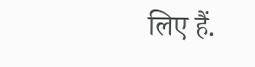लिए हैं.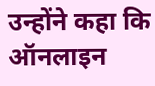उन्होंने कहा कि ऑनलाइन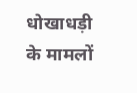धोखाधड़ी के मामलों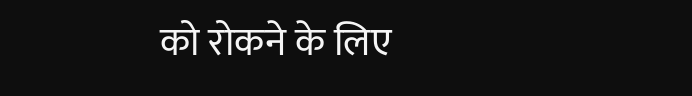को रोकने के लिए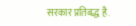सरकार प्रतिबद्ध है.